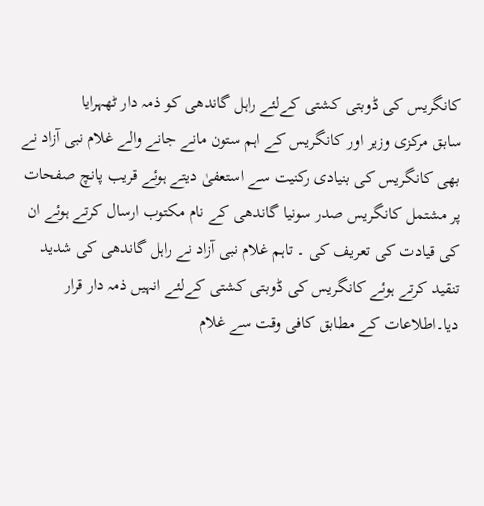کانگریس کی ڈوبتی کشتی کےلئے راہل گاندھی کو ذمہ دار ٹھہرایا
سابق مرکزی وزیر اور کانگریس کے اہم ستون مانے جانے والے غلام نبی آزاد نے بھی کانگریس کی بنیادی رکنیت سے استعفیٰ دیتے ہوئے قریب پانچ صفحات پر مشتمل کانگریس صدر سونیا گاندھی کے نام مکتوب ارسال کرتے ہوئے ان کی قیادت کی تعریف کی ۔ تاہم غلام نبی آزاد نے راہل گاندھی کی شدید تنقید کرتے ہوئے کانگریس کی ڈوبتی کشتی کےلئے انہیں ذمہ دار قرار دیا۔اطلاعات کے مطابق کافی وقت سے غلام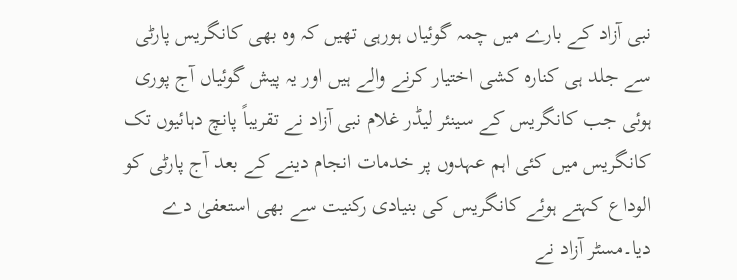نبی آزاد کے بارے میں چمہ گوئیاں ہورہی تھیں کہ وہ بھی کانگریس پارٹی سے جلد ہی کنارہ کشی اختیار کرنے والے ہیں اور یہ پیش گوئیاں آج پوری ہوئی جب کانگریس کے سینئر لیڈر غلام نبی آزاد نے تقریباً پانچ دہائیوں تک کانگریس میں کئی اہم عہدوں پر خدمات انجام دینے کے بعد آج پارٹی کو الوداع کہتے ہوئے کانگریس کی بنیادی رکنیت سے بھی استعفیٰ دے دیا۔مسٹر آزاد نے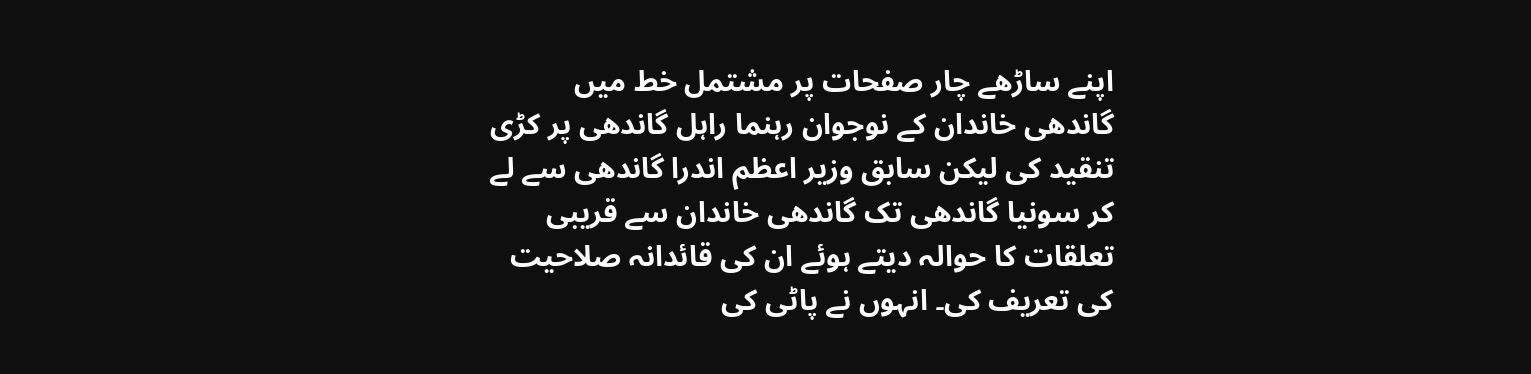اپنے ساڑھے چار صفحات پر مشتمل خط میں گاندھی خاندان کے نوجوان رہنما راہل گاندھی پر کڑی تنقید کی لیکن سابق وزیر اعظم اندرا گاندھی سے لے کر سونیا گاندھی تک گاندھی خاندان سے قریبی تعلقات کا حوالہ دیتے ہوئے ان کی قائدانہ صلاحیت کی تعریف کی۔ انہوں نے پاٹی کی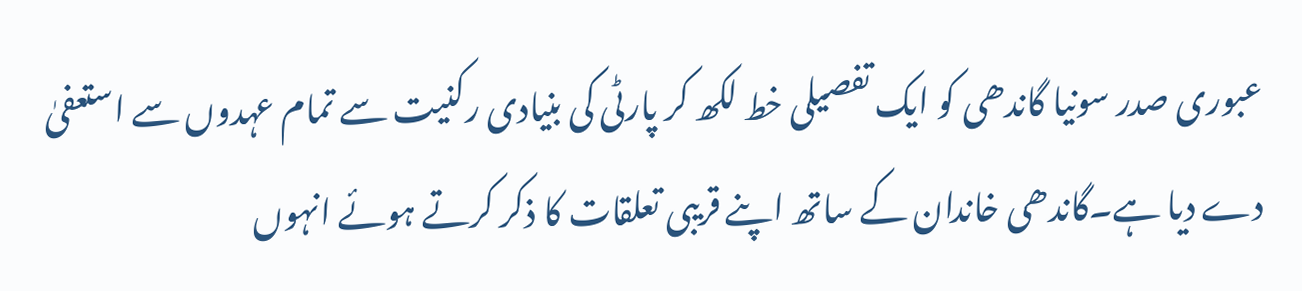عبوری صدر سونیا گاندھی کو ایک تفصیلی خط لکھ کر پارٹی کی بنیادی رکنیت سے تمام عہدوں سے استعفیٰ دے دیا ہے۔گاندھی خاندان کے ساتھ اپنے قریبی تعلقات کا ذکر کرتے ہوئے انہوں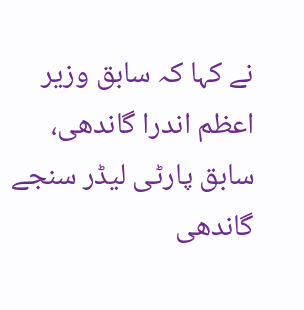نے کہا کہ سابق وزیر اعظم اندرا گاندھی، سابق پارٹی لیڈر سنجے گاندھی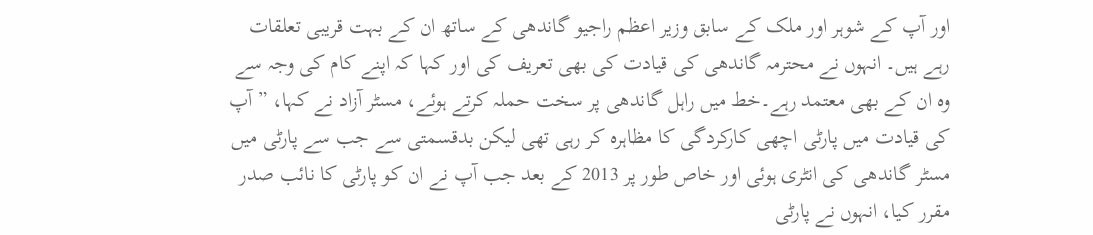اور آپ کے شوہر اور ملک کے سابق وزیر اعظم راجیو گاندھی کے ساتھ ان کے بہت قریبی تعلقات رہے ہیں۔ انہوں نے محترمہ گاندھی کی قیادت کی بھی تعریف کی اور کہا کہ اپنے کام کی وجہ سے وہ ان کے بھی معتمد رہے۔خط میں راہل گاندھی پر سخت حملہ کرتے ہوئے، مسٹر آزاد نے کہا، ”آپ کی قیادت میں پارٹی اچھی کارکردگی کا مظاہرہ کر رہی تھی لیکن بدقسمتی سے جب سے پارٹی میں مسٹر گاندھی کی انٹری ہوئی اور خاص طور پر 2013 کے بعد جب آپ نے ان کو پارٹی کا نائب صدر مقرر کیا، انہوں نے پارٹی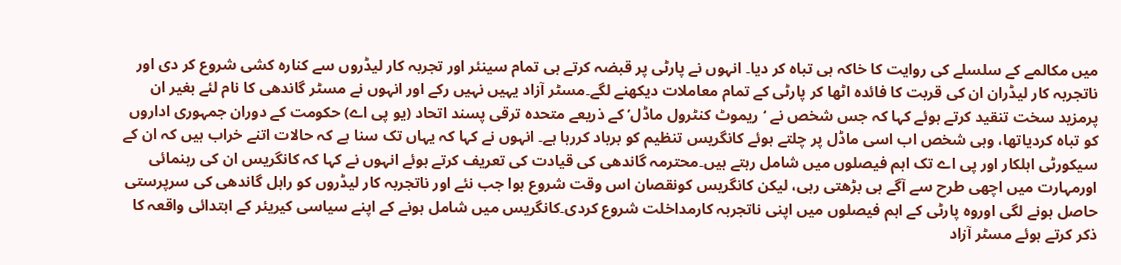میں مکالمے کے سلسلے کی روایت کا خاکہ ہی تباہ کر دیا۔ انہوں نے پارٹی پر قبضہ کرتے ہی تمام سینئر اور تجربہ کار لیڈروں سے کنارہ کشی شروع کر دی اور ناتجربہ کار لیڈران ان کی قربت کا فائدہ اٹھا کر پارٹی کے تمام معاملات دیکھنے لگے۔مسٹر آزاد یہیں نہیں رکے اور انہوں نے مسٹر گاندھی کا نام لئے بغیر ان پرمزید سخت تنقید کرتے ہوئے کہا کہ جس شخص نے ‘ریموٹ کنٹرول ماڈل’ کے ذریعے متحدہ ترقی پسند اتحاد (یو پی اے) حکومت کے دوران جمہوری اداروں کو تباہ کردیاتھا، وہی شخص اب اسی ماڈل پر چلتے ہوئے کانگریس تنظیم کو برباد کررہا ہے۔ انہوں نے کہا کہ یہاں تک سنا ہے کہ حالات اتنے خراب ہیں کہ ان کے سیکورٹی اہلکار اور پی اے تک اہم فیصلوں میں شامل رہتے ہیں۔محترمہ گاندھی کی قیادت کی تعریف کرتے ہوئے انہوں نے کہا کہ کانگریس ان کی رہنمائی اورمہارت میں اچھی طرح سے آگے ہی بڑھتی رہی، لیکن کانگریس کونقصان اس وقت شروع ہوا جب نئے اور ناتجربہ کار لیڈروں کو راہل گاندھی کی سرپرستی حاصل ہونے لگی اوروہ پارٹی کے اہم فیصلوں میں اپنی ناتجربہ کارمداخلت شروع کردی۔کانگریس میں شامل ہونے کے اپنے سیاسی کیریئر کے ابتدائی واقعہ کا ذکر کرتے ہوئے مسٹر آزاد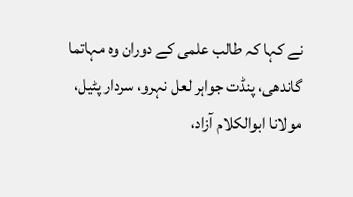نے کہا کہ طالب علمی کے دوران وہ مہاتما گاندھی، پنڈت جواہر لعل نہرو، سردار پٹیل، مولانا ابوالکلام آزاد،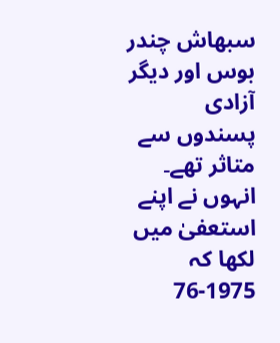سبھاش چندر بوس اور دیگر آزادی پسندوں سے متاثر تھے۔ انہوں نے اپنے استعفیٰ میں لکھا کہ 1975-76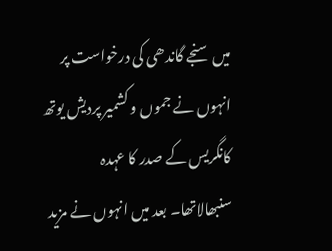میں سنجے گاندھی کی درخواست پر انہوں نے جموں و کشمیر پردیش یوتھ کانگریس کے صدر کا عہدہ سنبھالاتھا۔ بعد میں انہوں نے مزید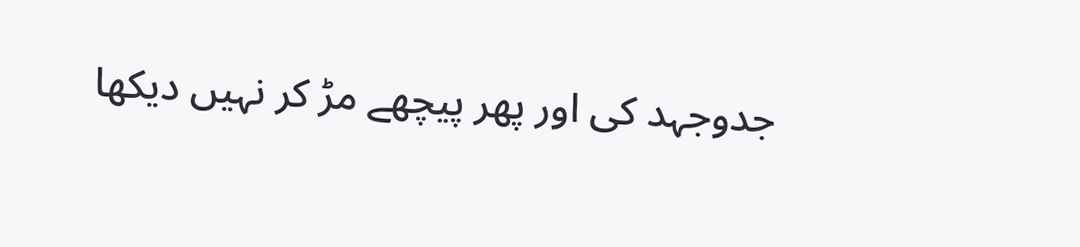جدوجہد کی اور پھر پیچھے مڑ کر نہیں دیکھا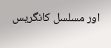اور مسلسل کانگریس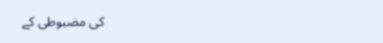کی مضبوطی کے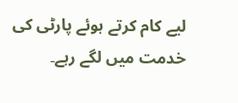لیے کام کرتے ہوئے پارٹی کی خدمت میں لگے رہے۔